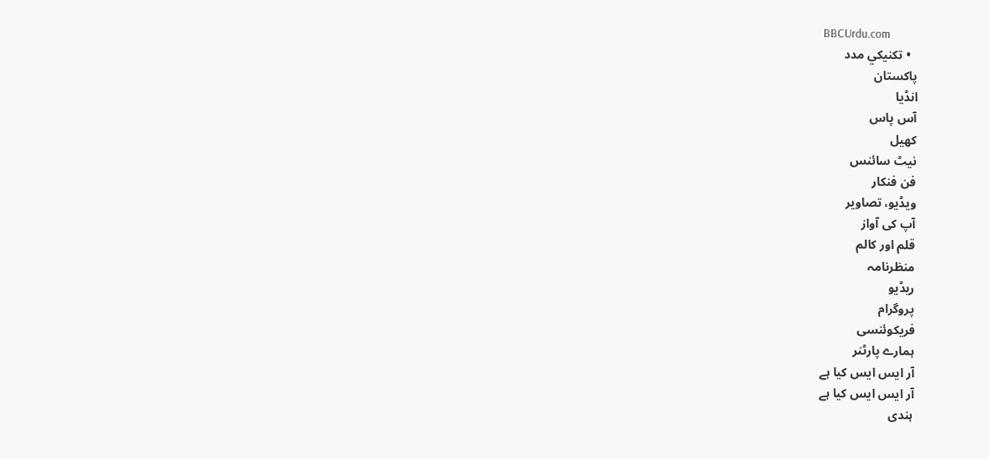BBCUrdu.com
  • تکنيکي مدد
پاکستان
انڈیا
آس پاس
کھیل
نیٹ سائنس
فن فنکار
ویڈیو، تصاویر
آپ کی آواز
قلم اور کالم
منظرنامہ
ریڈیو
پروگرام
فریکوئنسی
ہمارے پارٹنر
آر ایس ایس کیا ہے
آر ایس ایس کیا ہے
ہندی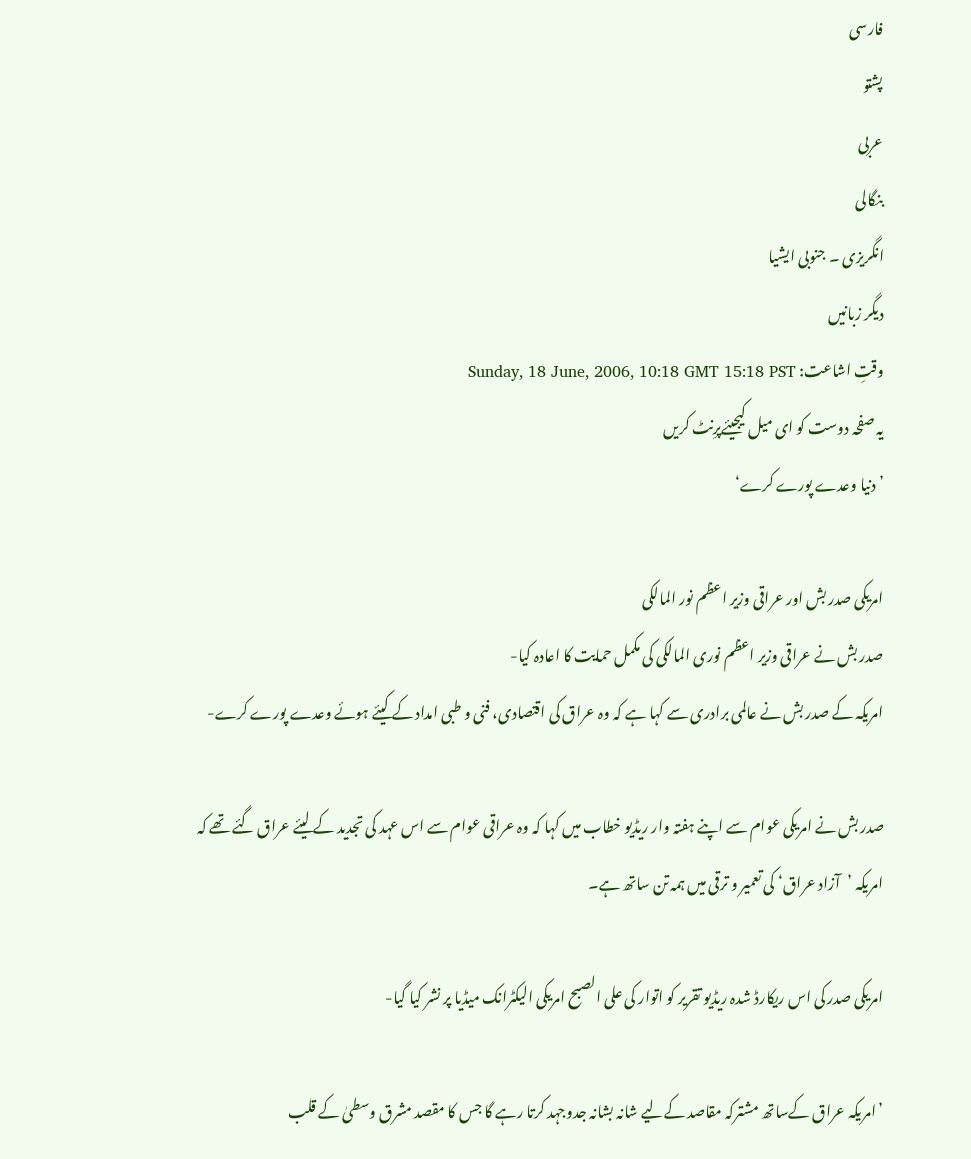فارسی
پشتو
عربی
بنگالی
انگریزی ۔ جنوبی ایشیا
دیگر زبانیں
وقتِ اشاعت: Sunday, 18 June, 2006, 10:18 GMT 15:18 PST
یہ صفحہ دوست کو ای میل کیجیئےپرِنٹ کریں
’دنیا وعدے پورے کرے‘

امریکی صدر بش اور عراقی وزیر اعظم نور المالکی
صدر بش نے عراقی وزیر اعظم نوری المالکی کی مکمل حمایت کا اعادہ کیا-
امریکہ کے صدر بش نے عالمی برادری سے کہا ہے کہ وہ عراق کی اقتصادی، فنی و طبی امداد کے کیئے ہوئے وعدے پورے کرے-

صدر بش نے امریکی عوام سے اپنے ہفتہ وار ریڈیو خطاب میں کہا کہ وہ عراقی عوام سے اس عہد کی تجدید کے لیئے عراق گئے تھے کہ امریکہ ’آزاد عراق‘ کی تعمیر و ترقی میں ہمہ تن ساتھ ہے۔

امریکی صدر کی اس ریکارڈ شدہ ریڈیو تقریر کو اتوار کی علی الصبح امریکی الیکٹرانک میڈیا پر نشر کیا گیا-

’امریکہ عراق کےساتھ مشترکہ مقاصد کےلیے شانہ بشانہ جدوجہد کرتا رہے گا جس کا مقصد مشرق وسطیٰ کے قلب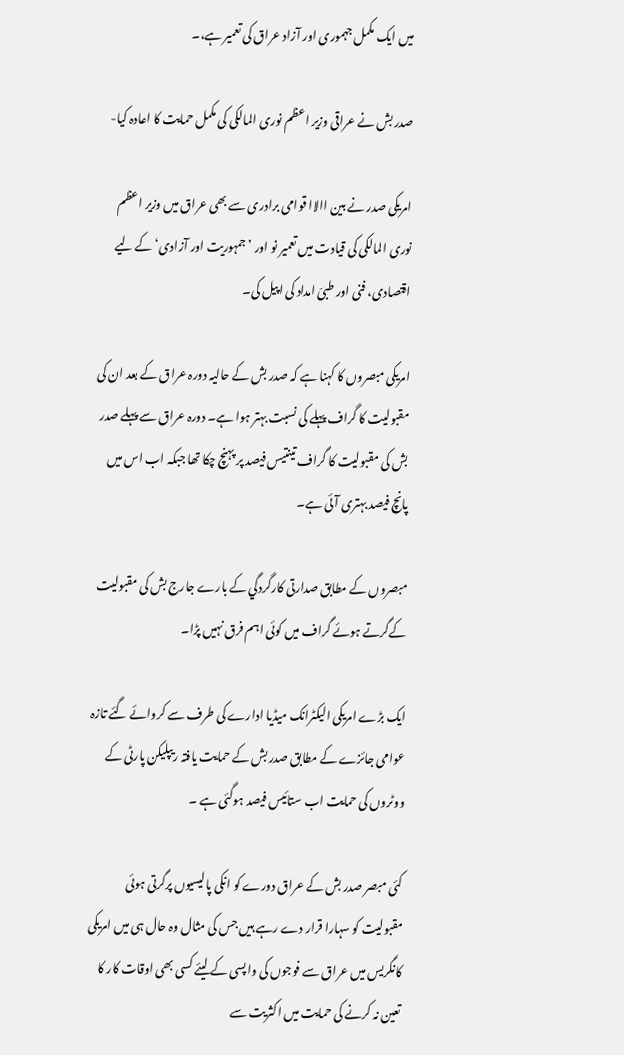میں ایک مکمل جہموری اور آزاد عراق کی تعمیر ہے،۔

صدر بش نے عراقی وزیر اعظم نوری المالکی کی مکمل حمایت کا اعادہ کیا-

امریکی صدر نے بین االاا قوامی برادری سے بھی عراق میں وزیر اعظم نوری المالکی کی قیادت میں تعمیر نو اور ’جمہوریت اور آزادی‘ کے لیے اقتصادی، فنی اور طبیّ امداد کی اپیل کی۔

امریکی مبصروں کا کہنا ہے کہ صدر بش کے حالیہ دورہ عراق کے بعد ان کی مقبولیت کا گراف پہلے کی نسبت بہتر ہوا ہے۔ دورہ عراق سے پہلے صدر بش کی مقبولیت کا گراف تینتیس فیصد پر پہنچ چکا تھا جبکہ اب اس میں پانچ فیصد بہتری آئی ہے۔

مبصروں کے مطابق صدارتی کارگردگي کے بارے جارج بش کی مقبولیت کےگرتے ہوئے گراف میں کوئی اہم فرق نہیں پڑا۔

ایک بڑے امریکی الیکٹرانک میڈیا ادارے کی طرف سے کروائے گئے تازہ عوامی جائزے کے مطابق صدر بش کے حمایت یافتہ ریپلیکن پارٹی کے ووٹروں کی حمایت اب ستائيس فیصد ہوگئی ہے ۔

کئی مبصر صدر بش کے عراق دورے کو انکی پالیسیوں پرگرتی ہوئی مقبولیت کو سہارا قرار دے رہے ہیں جس کی مثال وہ حال ہی میں امریکی کانگریس میں عراق سے فوجوں کی واپسی کے لیئے کسی بھی اوقات کار کا تعین نہ کرنے کی حمایت میں اکثریت سے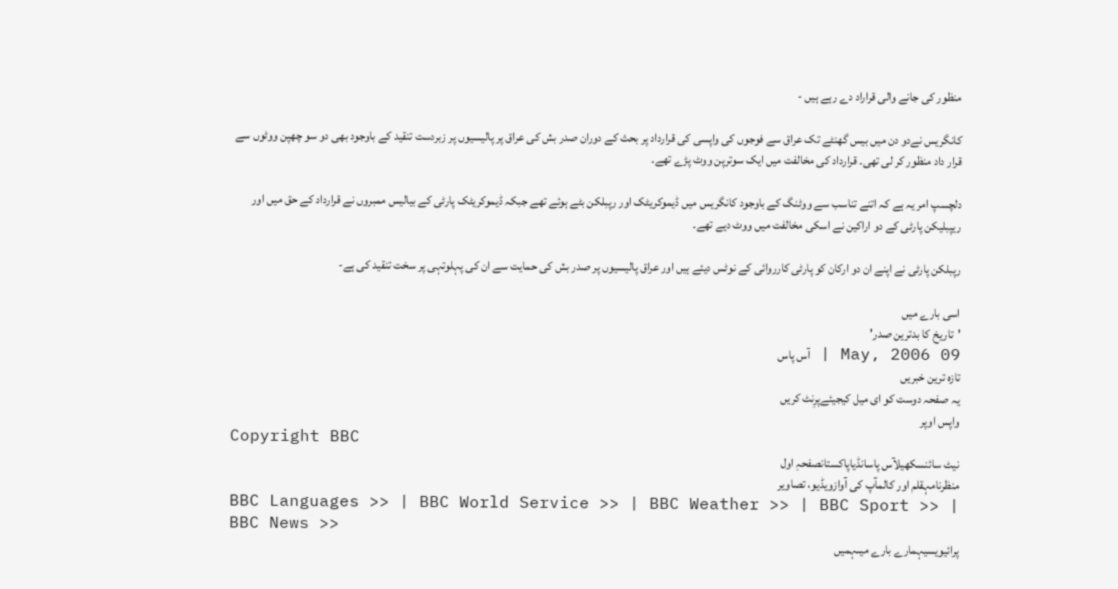منظور کی جانے والی قراراد دے رہے ہیں -

کانگریس نےدو دن میں بیس گھنٹے تک عراق سے فوجوں کی واپسی کی قرارداد پر بحث کے دوران صدر بش کی عراق پر پالیسیوں پر زبردست تنقید کے باوجود بھی دو سو چھپن ووٹوں سے قرار داد منظور کر لی تھی۔ قرارداد کی مخالفت میں ایک سوترپن ووٹ پڑے تھے۔

دلچسپ امر یہ ہے کہ اتنے تناسب سے ووٹنگ کے باوجود کانگریس میں ڈیموکریٹک اور رپبلکن بٹے ہوئے تھے جبکہ ڈیموکریٹک پارٹی کے بیالیس ممبروں نے قرارداد کے حق میں اور ریپبلیکن پارٹی کے دو اراکین نے اسکی مخالفت میں ووٹ دیے تھے۔

رپبلکن پارٹی نے اپنے ان دو ارکان کو پارٹی کارروائی کے نوٹس دیئے ہیں اور عراق پالیسیوں پر صدر بش کی حمایت سے ان کی پہلوتہی پر سخت تنقید کی ہے-

اسی بارے میں
'تاریخ کا بدترین صدر'
09 May, 2006 | آس پاس
تازہ ترین خبریں
یہ صفحہ دوست کو ای میل کیجیئےپرِنٹ کریں
واپس اوپر
Copyright BBC
نیٹ سائنسکھیلآس پاسانڈیاپاکستانصفحہِ اول
منظرنامہقلم اور کالمآپ کی آوازویڈیو، تصاویر
BBC Languages >> | BBC World Service >> | BBC Weather >> | BBC Sport >> | BBC News >>
پرائیویسیہمارے بارے میںہمیں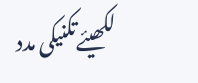لکھیئےتکنیکی مدد